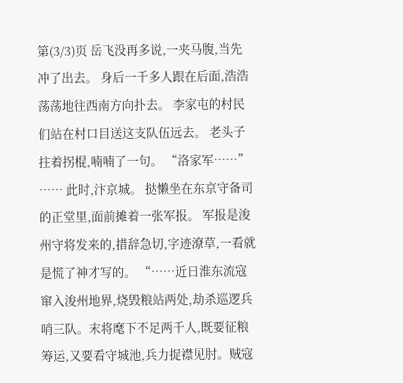第(3/3)页 岳飞没再多说,一夹马腹,当先冲了出去。 身后一千多人跟在后面,浩浩荡荡地往西南方向扑去。 李家屯的村民们站在村口目送这支队伍远去。 老头子拄着拐棍,喃喃了一句。 “洛家军……” …… 此时,汴京城。 挞懒坐在东京守备司的正堂里,面前摊着一张军报。 军报是浚州守将发来的,措辞急切,字迹潦草,一看就是慌了神才写的。 “……近日淮东流寇窜入浚州地界,烧毁粮站两处,劫杀巡逻兵哨三队。末将麾下不足两千人,既要征粮筹运,又要看守城池,兵力捉襟见肘。贼寇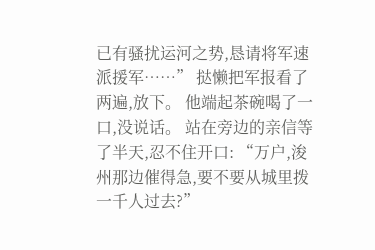已有骚扰运河之势,恳请将军速派援军……” 挞懒把军报看了两遍,放下。 他端起茶碗喝了一口,没说话。 站在旁边的亲信等了半天,忍不住开口: “万户,浚州那边催得急,要不要从城里拨一千人过去?”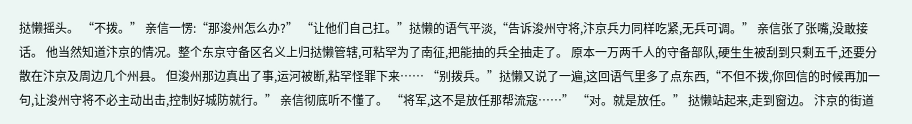挞懒摇头。 “不拨。” 亲信一愣:“那浚州怎么办?” “让他们自己扛。”挞懒的语气平淡,“告诉浚州守将,汴京兵力同样吃紧,无兵可调。” 亲信张了张嘴,没敢接话。 他当然知道汴京的情况。整个东京守备区名义上归挞懒管辖,可粘罕为了南征,把能抽的兵全抽走了。 原本一万两千人的守备部队,硬生生被刮到只剩五千,还要分散在汴京及周边几个州县。 但浚州那边真出了事,运河被断,粘罕怪罪下来…… “别拨兵。”挞懒又说了一遍,这回语气里多了点东西,“不但不拨,你回信的时候再加一句,让浚州守将不必主动出击,控制好城防就行。” 亲信彻底听不懂了。 “将军,这不是放任那帮流寇……” “对。就是放任。” 挞懒站起来,走到窗边。 汴京的街道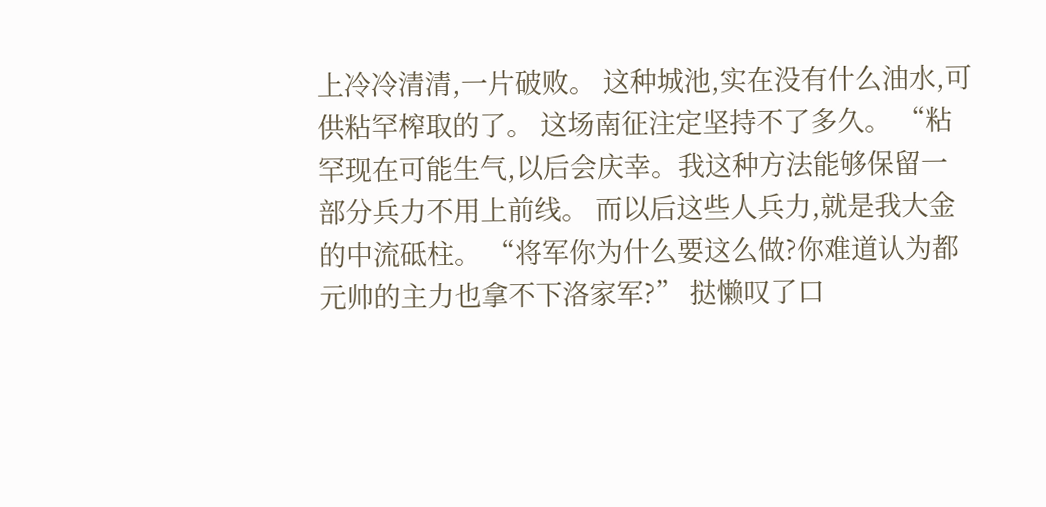上冷冷清清,一片破败。 这种城池,实在没有什么油水,可供粘罕榨取的了。 这场南征注定坚持不了多久。 “粘罕现在可能生气,以后会庆幸。我这种方法能够保留一部分兵力不用上前线。 而以后这些人兵力,就是我大金的中流砥柱。 “将军你为什么要这么做?你难道认为都元帅的主力也拿不下洛家军?” 挞懒叹了口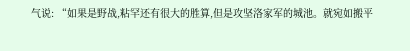气说: “如果是野战,粘罕还有很大的胜算,但是攻坚洛家军的城池。就宛如搬平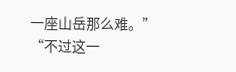一座山岳那么难。” “不过这一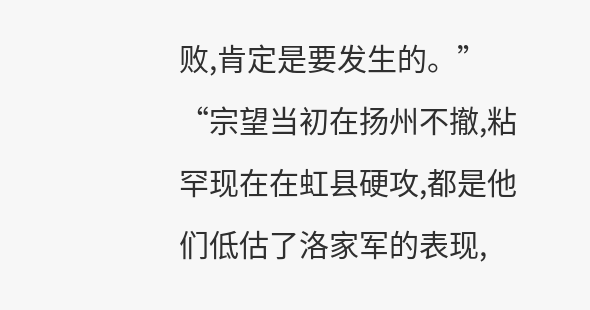败,肯定是要发生的。” “宗望当初在扬州不撤,粘罕现在在虹县硬攻,都是他们低估了洛家军的表现,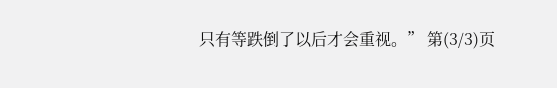只有等跌倒了以后才会重视。” 第(3/3)页